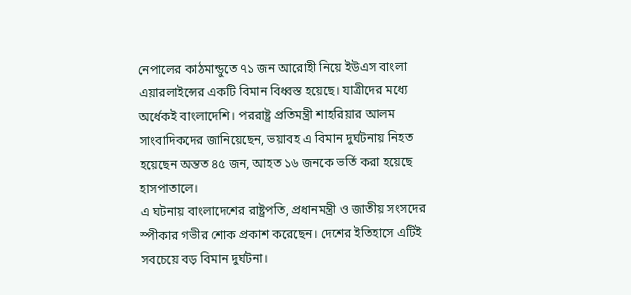নেপালের কাঠমান্ডুতে ৭১ জন আরোহী নিয়ে ইউএস বাংলা এয়ারলাইন্সের একটি বিমান বিধ্বস্ত হয়েছে। যাত্রীদের মধ্যে অর্ধেকই বাংলাদেশি। পররাষ্ট্র প্রতিমন্ত্রী শাহরিয়ার আলম সাংবাদিকদের জানিয়েছেন, ভয়াবহ এ বিমান দুর্ঘটনায় নিহত হয়েছেন অন্তত ৪৫ জন, আহত ১৬ জনকে ভর্তি করা হয়েছে হাসপাতালে।
এ ঘটনায় বাংলাদেশের রাষ্ট্রপতি, প্রধানমন্ত্রী ও জাতীয় সংসদের স্পীকার গভীর শোক প্রকাশ করেছেন। দেশের ইতিহাসে এটিই সবচেয়ে বড় বিমান দুর্ঘটনা।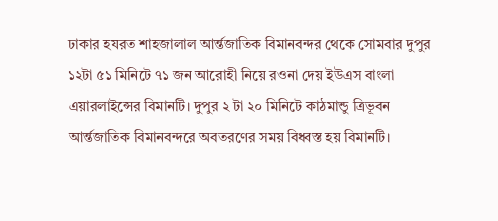ঢাকার হযরত শাহজালাল আর্ন্তজাতিক বিমানবন্দর থেকে সোমবার দুপুর ১২টা ৫১ মিনিটে ৭১ জন আরোহী নিয়ে রওনা দেয় ইউএস বাংলা এয়ারলাইন্সের বিমানটি। দুপুর ২ টা ২০ মিনিটে কাঠমান্ডু ত্রিভূবন আর্ন্তজাতিক বিমানবন্দরে অবতরণের সময় বিধ্বস্ত হয় বিমানটি।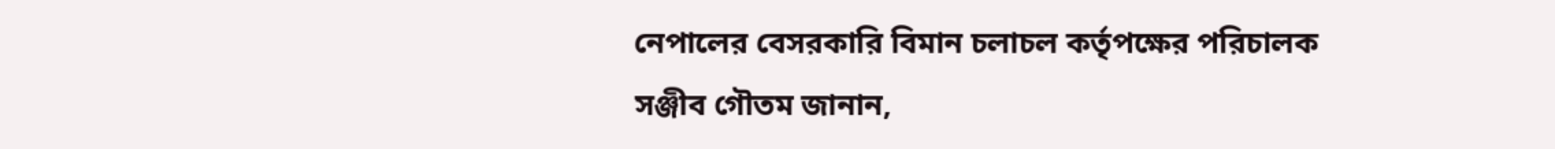নেপালের বেসরকারি বিমান চলাচল কর্তৃপক্ষের পরিচালক সঞ্জীব গৌতম জানান,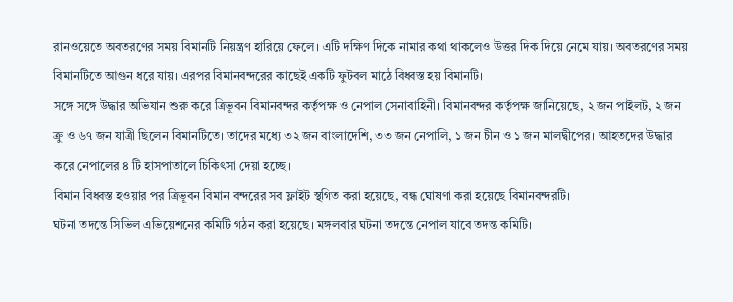রানওয়েতে অবতরণের সময় বিমানটি নিয়ন্ত্রণ হারিয়ে ফেলে। এটি দক্ষিণ দিকে নামার কথা থাকলেও উত্তর দিক দিয়ে নেমে যায়। অবতরণের সময় বিমানটিতে আগুন ধরে যায়। এরপর বিমানবন্দরের কাছেই একটি ফুটবল মাঠে বিধ্বস্ত হয় বিমানটি।
সঙ্গে সঙ্গে উদ্ধার অভিযান শুরু করে ত্রিভূবন বিমানবন্দর কর্তৃপক্ষ ও নেপাল সেনাবাহিনী। বিমানবন্দর কর্তৃপক্ষ জানিয়েছে, ২ জন পাইলট, ২ জন ক্রু ও ৬৭ জন যাত্রী ছিলেন বিমানটিতে। তাদের মধ্যে ৩২ জন বাংলাদেশি, ৩৩ জন নেপালি, ১ জন চীন ও ১ জন মালদ্বীপের। আহতদের উদ্ধার করে নেপালের ৪ টি হাসপাতালে চিকিৎসা দেয়া হচ্ছে।
বিমান বিধ্বস্ত হওয়ার পর ত্রিভূবন বিমান বন্দরের সব ফ্লাইট স্থগিত করা হয়েছে, বন্ধ ঘোষণা করা হয়েছে বিমানবন্দরটি।
ঘটনা তদন্তে সিভিল এভিয়েশনের কমিটি গঠন করা হয়েছে। মঙ্গলবার ঘটনা তদন্তে নেপাল যাবে তদন্ত কমিটি।